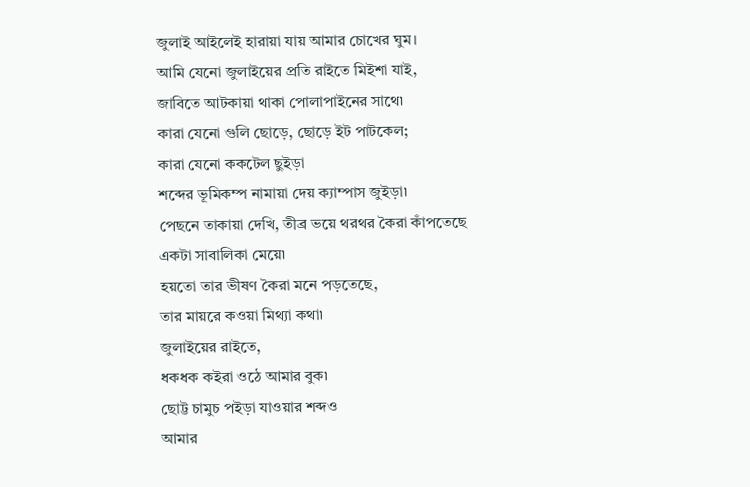জুলাই আইলেই হারায়া যায় আমার চোখের ঘুম।
আমি যেনো জুলাইয়ের প্রতি রাইতে মিইশা যাই,
জাবিতে আটকায়া থাকা পোলাপাইনের সাথে৷
কারা যেনো গুলি ছোড়ে, ছোড়ে ইট পাটকেল;
কারা যেনো ককটেল ছুইড়া
শব্দের ভূমিকম্প নামায়া দেয় ক্যাম্পাস জুইড়া৷
পেছনে তাকায়া দেখি, তীব্র ভয়ে থরথর কৈরা কাঁপতেছে
একটা সাবালিকা মেয়ে৷
হয়তো তার ভীষণ কৈরা মনে পড়তেছে,
তার মায়রে কওয়া মিথ্যা কথা৷
জুলাইয়ের রাইতে,
ধকধক কইরা ওঠে আমার বুক৷
ছোট্ট চামুচ পইড়া যাওয়ার শব্দও
আমার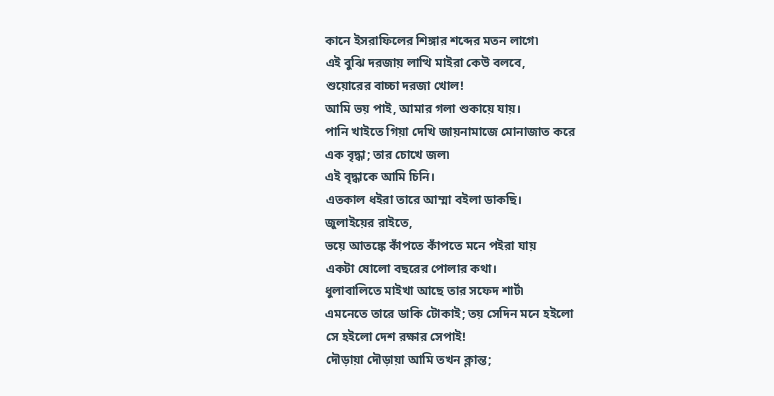কানে ইসরাফিলের শিঙ্গার শব্দের মতন লাগে৷
এই বুঝি দরজায় লাত্থি মাইরা কেউ বলবে,
শুয়োরের বাচ্চা দরজা খোল!
আমি ভয় পাই, আমার গলা শুকায়ে যায়।
পানি খাইতে গিয়া দেখি জায়নামাজে মোনাজাত করে
এক বৃদ্ধা; তার চোখে জল৷
এই বৃদ্ধাকে আমি চিনি।
এতকাল ধইরা তারে আম্মা বইলা ডাকছি।
জুলাইয়ের রাইতে,
ভয়ে আতঙ্কে কাঁপতে কাঁপতে মনে পইরা যায়
একটা ষোলো বছরের পোলার কথা।
ধুলাবালিতে মাইখা আছে তার সফেদ শার্ট৷
এমনেতে তারে ডাকি টোকাই; তয় সেদিন মনে হইলো
সে হইলো দেশ রক্ষার সেপাই!
দৌড়ায়া দৌড়ায়া আমি তখন ক্লান্ত;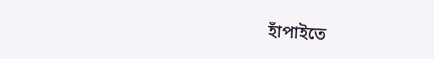হাঁপাইতে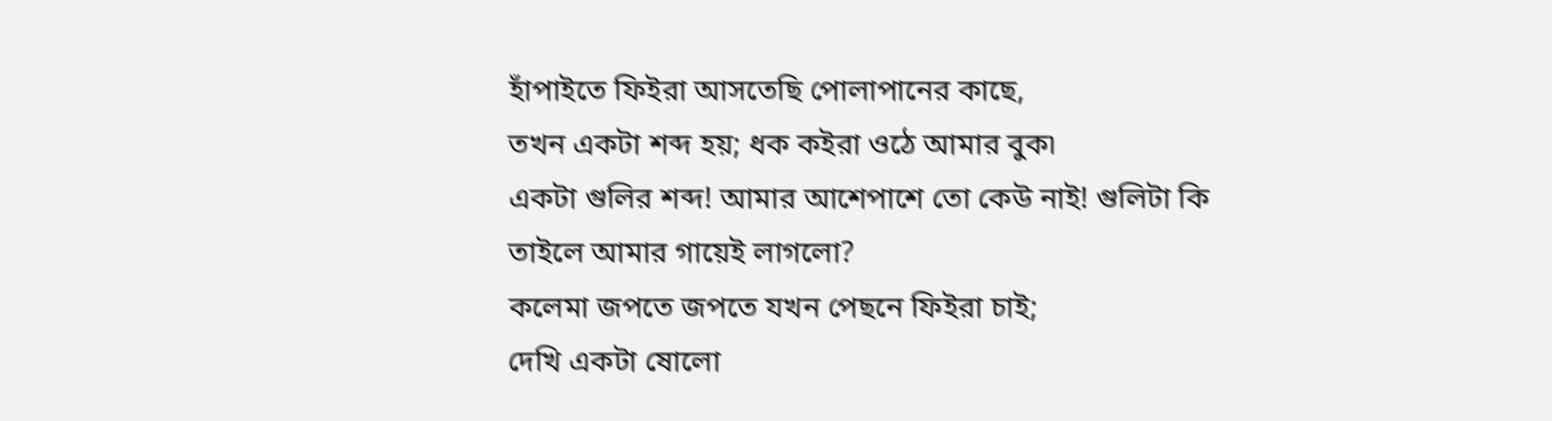হাঁপাইতে ফিইরা আসতেছি পোলাপানের কাছে,
তখন একটা শব্দ হয়; ধক কইরা ওঠে আমার বুক৷
একটা গুলির শব্দ! আমার আশেপাশে তো কেউ নাই! গুলিটা কি তাইলে আমার গায়েই লাগলো?
কলেমা জপতে জপতে যখন পেছনে ফিইরা চাই;
দেখি একটা ষোলো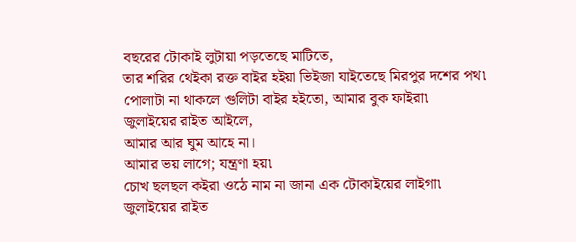বছরের টোকাই লুটায়া পড়তেছে মাটিতে,
তার শরির থেইকা রক্ত বাইর হইয়া ভিইজা যাইতেছে মিরপুর দশের পথ৷
পোলাটা না থাকলে গুলিটা বাইর হইতো, আমার বুক ফাইরা৷
জুলাইয়ের রাইত আইলে,
আমার আর ঘুম আহে না।
আমার ভয় লাগে; যন্ত্রণা হয়৷
চোখ ছলছল কইরা ওঠে নাম না জানা এক টোকাইয়ের লাইগা৷
জুলাইয়ের রাইত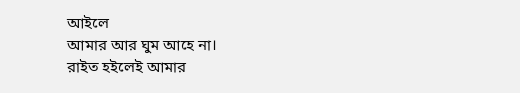আইলে
আমার আর ঘুম আহে না।
রাইত হইলেই আমার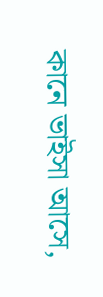কানে ভাইসা আসে,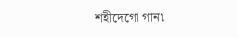শহীদেগো গান৷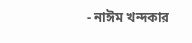- নাঈম খন্দকার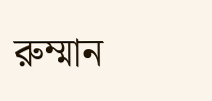রুম্মান